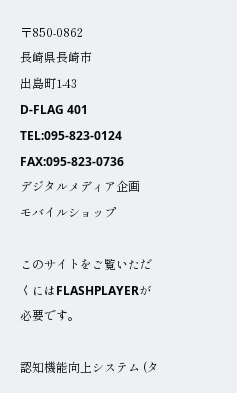〒850-0862
長崎県長崎市
出島町1-43
D-FLAG 401
TEL:095-823-0124
FAX:095-823-0736
デジタルメディア企画
モバイルショップ

このサイトをご覧いただくにはFLASHPLAYERが必要です。

認知機能向上システム (タ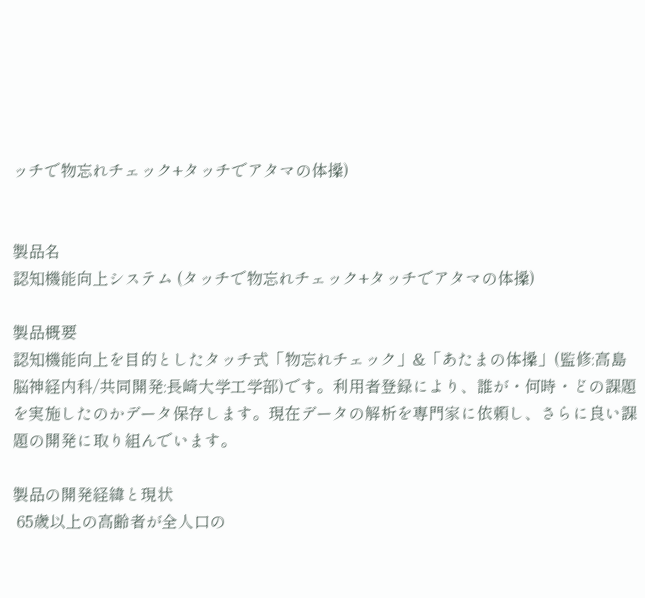ッチで物忘れチェック+タッチでアタマの体操)


製品名
認知機能向上システム (タッチで物忘れチェック+タッチでアタマの体操)

製品概要
認知機能向上を目的としたタッチ式「物忘れチェック」&「あたまの体操」(監修:高島脳神経内科/共同開発:長崎大学工学部)です。利用者登録により、誰が・何時・どの課題を実施したのかデータ保存します。現在データの解析を専門家に依頼し、さらに良い課題の開発に取り組んでいます。

製品の開発経緯と現状
 65歳以上の高齢者が全人口の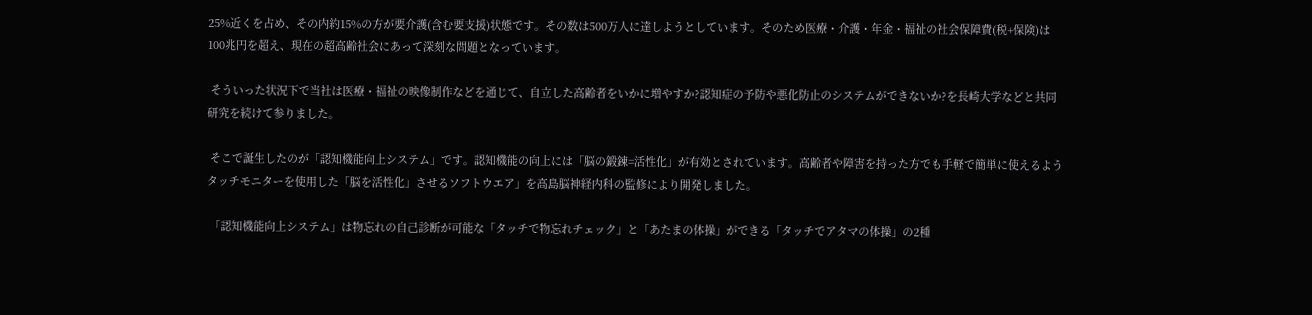25%近くを占め、その内約15%の方が要介護(含む要支援)状態です。その数は500万人に達しようとしています。そのため医療・介護・年金・福祉の社会保障費(税+保険)は100兆円を超え、現在の超高齢社会にあって深刻な問題となっています。

 そういった状況下で当社は医療・福祉の映像制作などを通じて、自立した高齢者をいかに増やすか?認知症の予防や悪化防止のシステムができないか?を長崎大学などと共同研究を続けて参りました。

 そこで誕生したのが「認知機能向上システム」です。認知機能の向上には「脳の鍛錬=活性化」が有効とされています。高齢者や障害を持った方でも手軽で簡単に使えるようタッチモニターを使用した「脳を活性化」させるソフトウエア」を高島脳神経内科の監修により開発しました。

 「認知機能向上システム」は物忘れの自己診断が可能な「タッチで物忘れチェック」と「あたまの体操」ができる「タッチでアタマの体操」の2種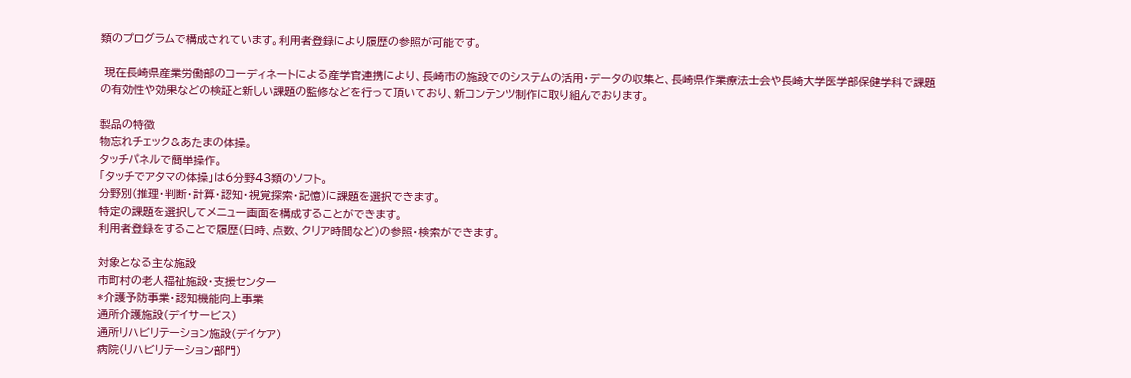類のプログラムで構成されています。利用者登録により履歴の参照が可能です。

 現在長崎県産業労働部のコーディネートによる産学官連携により、長崎市の施設でのシステムの活用・データの収集と、長崎県作業療法士会や長崎大学医学部保健学科で課題の有効性や効果などの検証と新しい課題の監修などを行って頂いており、新コンテンツ制作に取り組んでおります。

製品の特徴
物忘れチェック&あたまの体操。
タッチパネルで簡単操作。
「タッチでアタマの体操」は6分野43類のソフト。
分野別(推理・判断・計算・認知・視覚探索・記憶)に課題を選択できます。
特定の課題を選択してメニュー画面を構成することができます。
利用者登録をすることで履歴(日時、点数、クリア時間など)の参照・検索ができます。

対象となる主な施設
市町村の老人福祉施設・支援センター
*介護予防事業・認知機能向上事業
通所介護施設(デイサービス)
通所リハビリテーション施設(デイケア)
病院(リハビリテーション部門)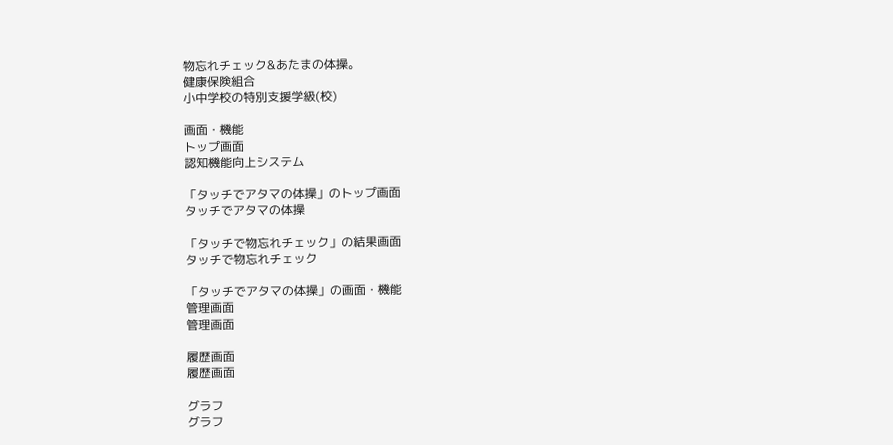物忘れチェック&あたまの体操。
健康保険組合
小中学校の特別支援学級(校)

画面・機能
トップ画面
認知機能向上システム

「タッチでアタマの体操」のトップ画面
タッチでアタマの体操

「タッチで物忘れチェック」の結果画面
タッチで物忘れチェック

「タッチでアタマの体操」の画面・機能
管理画面
管理画面

履歴画面
履歴画面

グラフ
グラフ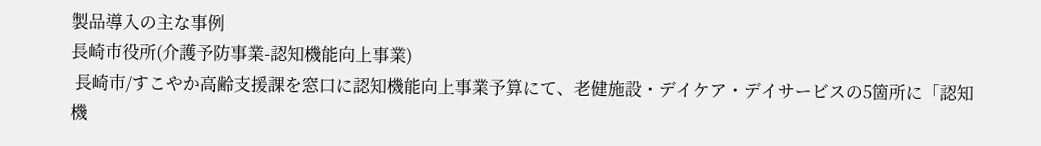製品導入の主な事例
長崎市役所(介護予防事業-認知機能向上事業)
 長崎市/すこやか高齢支援課を窓口に認知機能向上事業予算にて、老健施設・デイケア・デイサービスの5箇所に「認知機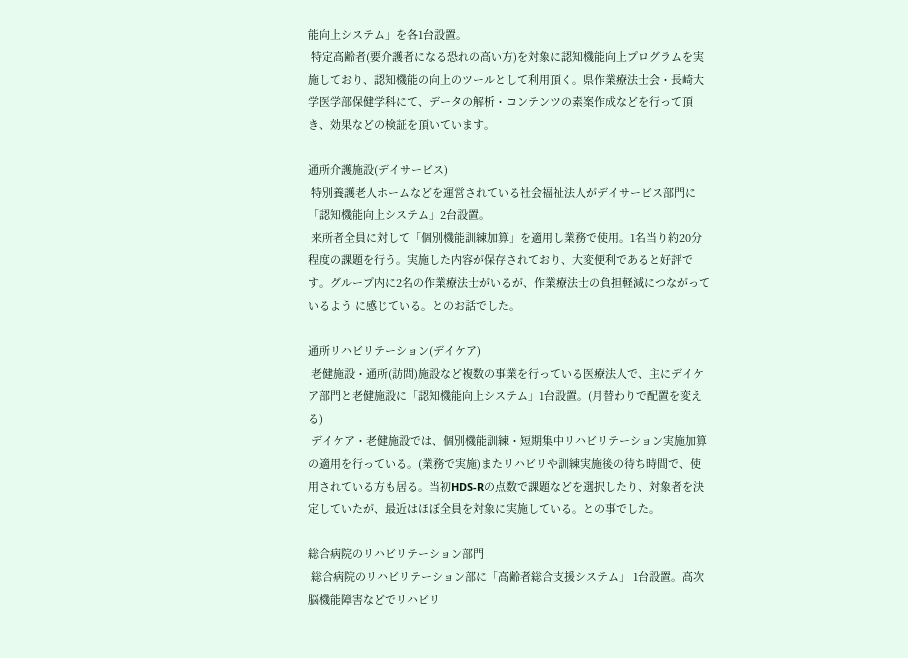能向上システム」を各1台設置。
 特定高齢者(要介護者になる恐れの高い方)を対象に認知機能向上プログラムを実施しており、認知機能の向上のツールとして利用頂く。県作業療法士会・長崎大学医学部保健学科にて、データの解析・コンテンツの素案作成などを行って頂き、効果などの検証を頂いています。

通所介護施設(デイサービス)
 特別養護老人ホームなどを運営されている社会福祉法人がデイサービス部門に「認知機能向上システム」2台設置。
 来所者全員に対して「個別機能訓練加算」を適用し業務で使用。1名当り約20分程度の課題を行う。実施した内容が保存されており、大変便利であると好評です。グループ内に2名の作業療法士がいるが、作業療法士の負担軽減につながっているよう に感じている。とのお話でした。

通所リハビリテーション(デイケア)
 老健施設・通所(訪問)施設など複数の事業を行っている医療法人で、主にデイケア部門と老健施設に「認知機能向上システム」1台設置。(月替わりで配置を変える)
 デイケア・老健施設では、個別機能訓練・短期集中リハビリテーション実施加算の適用を行っている。(業務で実施)またリハビリや訓練実施後の待ち時間で、使用されている方も居る。当初HDS-Rの点数で課題などを選択したり、対象者を決定していたが、最近はほぼ全員を対象に実施している。との事でした。

総合病院のリハビリテーション部門
 総合病院のリハビリテーション部に「高齢者総合支援システム」 1台設置。高次脳機能障害などでリハビリ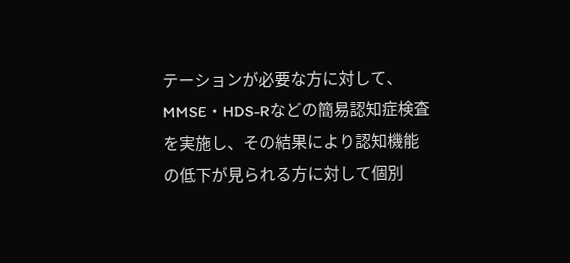テーションが必要な方に対して、MMSE・HDS-Rなどの簡易認知症検査を実施し、その結果により認知機能の低下が見られる方に対して個別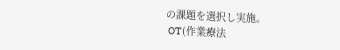の課題を選択し実施。
 OT(作業療法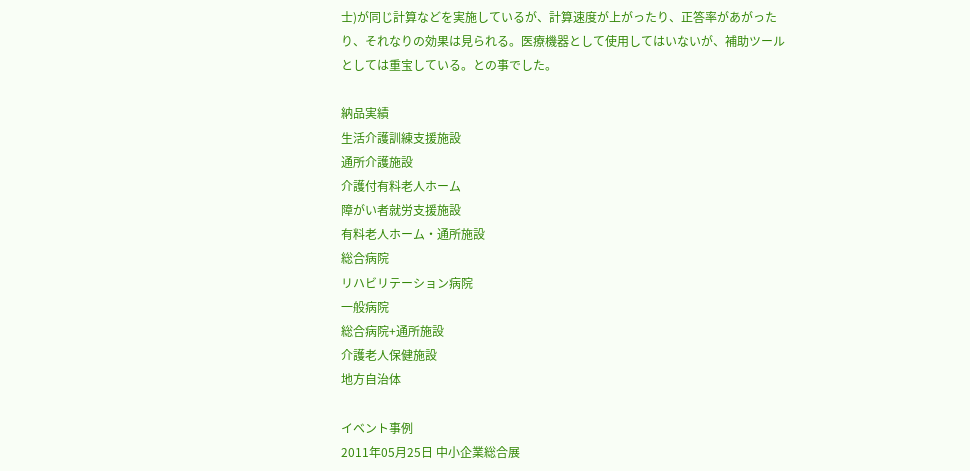士)が同じ計算などを実施しているが、計算速度が上がったり、正答率があがったり、それなりの効果は見られる。医療機器として使用してはいないが、補助ツールとしては重宝している。との事でした。

納品実績
生活介護訓練支援施設
通所介護施設
介護付有料老人ホーム
障がい者就労支援施設
有料老人ホーム・通所施設
総合病院
リハビリテーション病院
一般病院
総合病院+通所施設
介護老人保健施設
地方自治体

イベント事例
2011年05月25日 中小企業総合展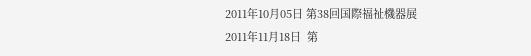2011年10月05日 第38回国際福祉機器展
2011年11月18日  第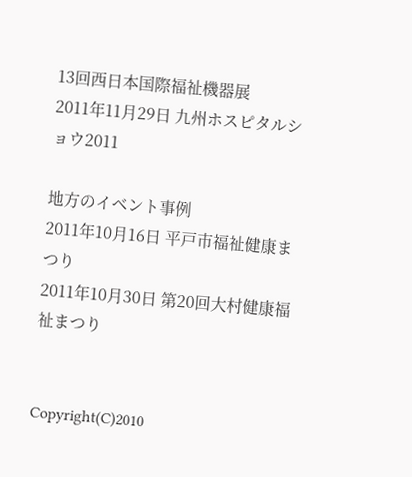13回西日本国際福祉機器展
2011年11月29日 九州ホスピタルショウ2011

地方のイベント事例
2011年10月16日 平戸市福祉健康まつり
2011年10月30日 第20回大村健康福祉まつり


Copyright(C)2010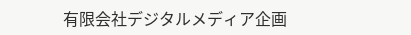有限会社デジタルメディア企画